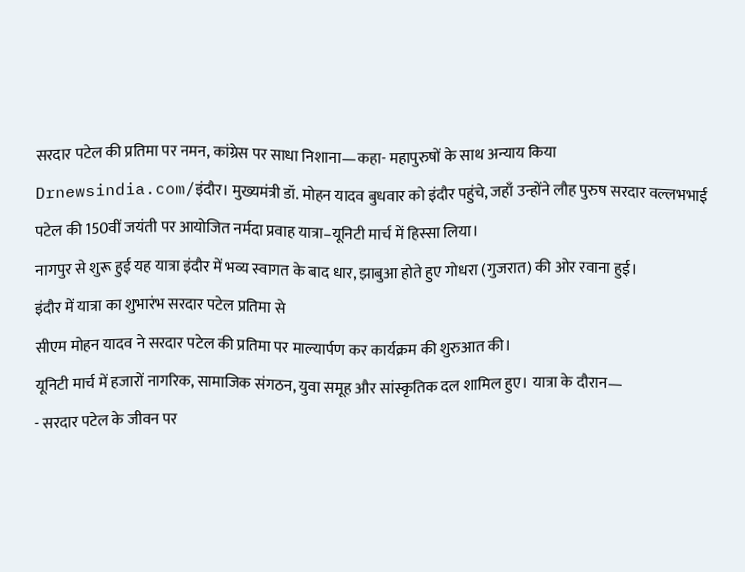सरदार पटेल की प्रतिमा पर नमन, कांग्रेस पर साधा निशाना—कहा- महापुरुषों के साथ अन्याय किया
Drnewsindia.com/इंदौर। मुख्यमंत्री डॉ. मोहन यादव बुधवार को इंदौर पहुंचे, जहाँ उन्होंने लौह पुरुष सरदार वल्लभभाई पटेल की 150वीं जयंती पर आयोजित नर्मदा प्रवाह यात्रा–यूनिटी मार्च में हिस्सा लिया।
नागपुर से शुरू हुई यह यात्रा इंदौर में भव्य स्वागत के बाद धार, झाबुआ होते हुए गोधरा (गुजरात) की ओर रवाना हुई।
इंदौर में यात्रा का शुभारंभ सरदार पटेल प्रतिमा से
सीएम मोहन यादव ने सरदार पटेल की प्रतिमा पर माल्यार्पण कर कार्यक्रम की शुरुआत की।
यूनिटी मार्च में हजारों नागरिक, सामाजिक संगठन, युवा समूह और सांस्कृतिक दल शामिल हुए। यात्रा के दौरान—
- सरदार पटेल के जीवन पर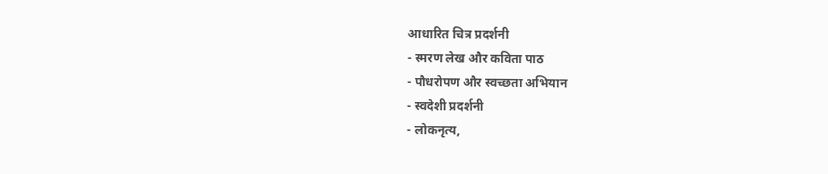आधारित चित्र प्रदर्शनी
- स्मरण लेख और कविता पाठ
- पौधरोपण और स्वच्छता अभियान
- स्वदेशी प्रदर्शनी
- लोकनृत्य,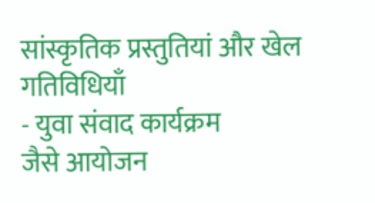सांस्कृतिक प्रस्तुतियां और खेल गतिविधियाँ
- युवा संवाद कार्यक्रम
जैसे आयोजन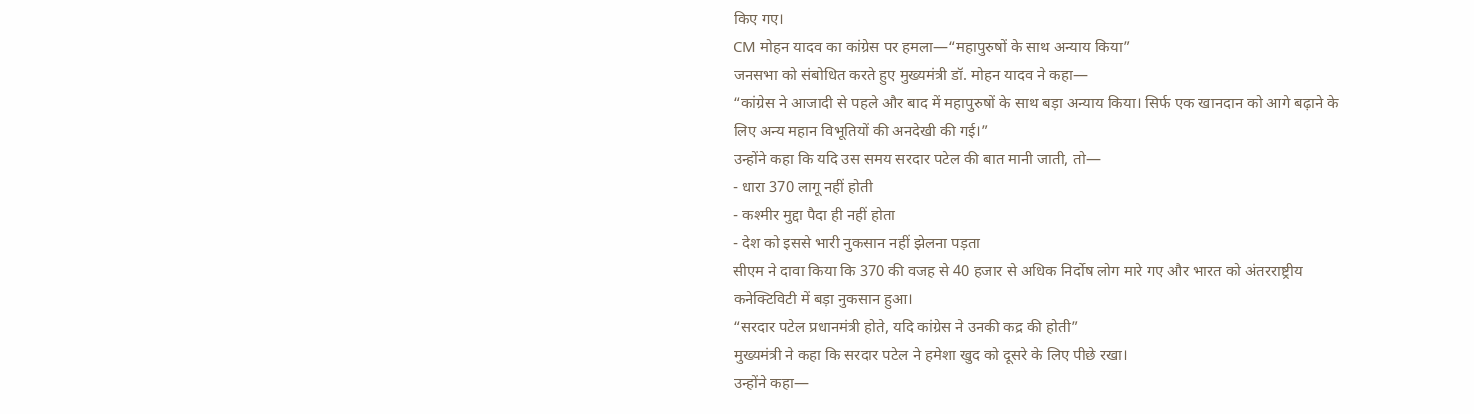किए गए।
CM मोहन यादव का कांग्रेस पर हमला—“महापुरुषों के साथ अन्याय किया”
जनसभा को संबोधित करते हुए मुख्यमंत्री डॉ. मोहन यादव ने कहा—
“कांग्रेस ने आजादी से पहले और बाद में महापुरुषों के साथ बड़ा अन्याय किया। सिर्फ एक खानदान को आगे बढ़ाने के लिए अन्य महान विभूतियों की अनदेखी की गई।”
उन्होंने कहा कि यदि उस समय सरदार पटेल की बात मानी जाती, तो—
- धारा 370 लागू नहीं होती
- कश्मीर मुद्दा पैदा ही नहीं होता
- देश को इससे भारी नुकसान नहीं झेलना पड़ता
सीएम ने दावा किया कि 370 की वजह से 40 हजार से अधिक निर्दोष लोग मारे गए और भारत को अंतरराष्ट्रीय कनेक्टिविटी में बड़ा नुकसान हुआ।
“सरदार पटेल प्रधानमंत्री होते, यदि कांग्रेस ने उनकी कद्र की होती”
मुख्यमंत्री ने कहा कि सरदार पटेल ने हमेशा खुद को दूसरे के लिए पीछे रखा।
उन्होंने कहा—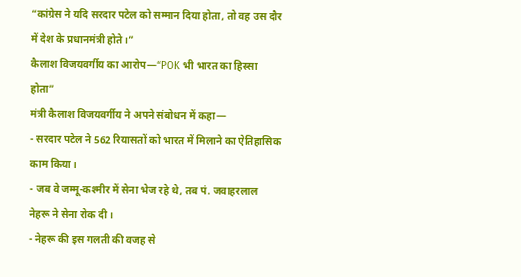“कांग्रेस ने यदि सरदार पटेल को सम्मान दिया होता, तो वह उस दौर में देश के प्रधानमंत्री होते।”
कैलाश विजयवर्गीय का आरोप—“POK भी भारत का हिस्सा होता”
मंत्री कैलाश विजयवर्गीय ने अपने संबोधन में कहा—
- सरदार पटेल ने 562 रियासतों को भारत में मिलाने का ऐतिहासिक काम किया।
- जब वे जम्मू-कश्मीर में सेना भेज रहे थे, तब पं. जवाहरलाल नेहरू ने सेना रोक दी।
- नेहरू की इस गलती की वजह से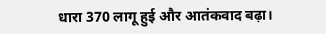धारा 370 लागू हुई और आतंकवाद बढ़ा।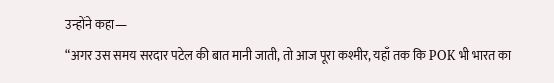उन्होंने कहा—
“अगर उस समय सरदार पटेल की बात मानी जाती, तो आज पूरा कश्मीर, यहाँ तक कि POK भी भारत का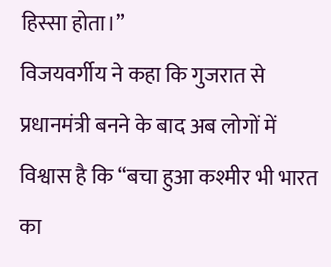हिस्सा होता।”
विजयवर्गीय ने कहा कि गुजरात से प्रधानमंत्री बनने के बाद अब लोगों में विश्वास है कि “बचा हुआ कश्मीर भी भारत का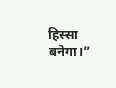हिस्सा बनेगा।”